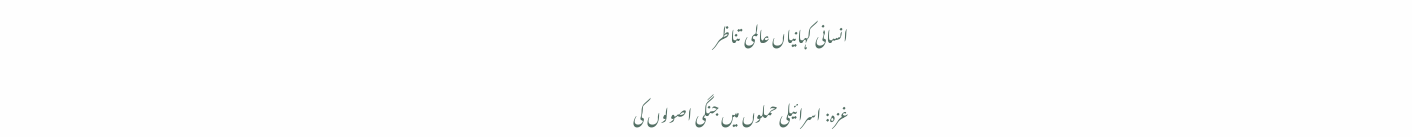انسانی کہانیاں عالمی تناظر

غزہ: اسرائیلی حملوں میں جنگی اصولوں کی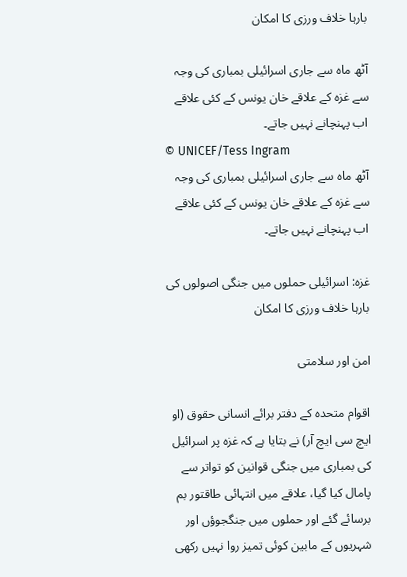بارہا خلاف ورزی کا امکان

آٹھ ماہ سے جاری اسرائیلی بمباری کی وجہ سے غزہ کے علاقے خان یونس کے کئی علاقے اب پہنچانے نہیں جاتے۔
© UNICEF/Tess Ingram
آٹھ ماہ سے جاری اسرائیلی بمباری کی وجہ سے غزہ کے علاقے خان یونس کے کئی علاقے اب پہنچانے نہیں جاتے۔

غزہ: اسرائیلی حملوں میں جنگی اصولوں کی بارہا خلاف ورزی کا امکان

امن اور سلامتی

اقوام متحدہ کے دفتر برائے انسانی حقوق (او ایچ سی ایچ آر) نے بتایا ہے کہ غزہ پر اسرائیل کی بمباری میں جنگی قوانین کو تواتر سے پامال کیا گیا، علاقے میں انتہائی طاقتور بم برسائے گئے اور حملوں میں جنگجوؤں اور شہریوں کے مابین کوئی تمیز روا نہیں رکھی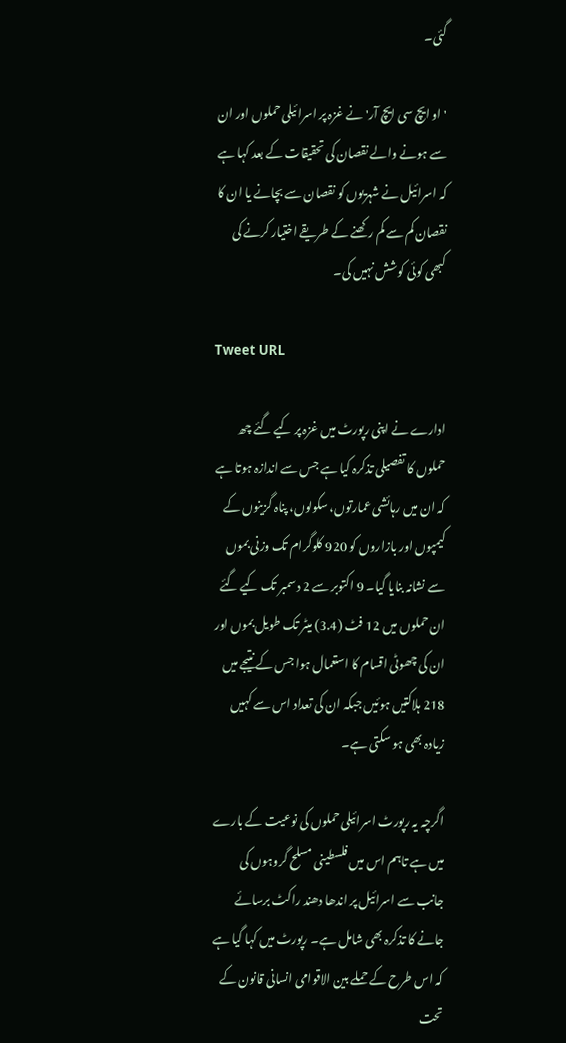گئی۔

'او ایچ سی ایچ آر' نے غزہ پر اسرائیلی حملوں اور ان سے ہونے والے نقصان کی تحقیقات کے بعد کہا ہے کہ اسرائیل نے شہریوں کو نقصان سے بچانے یا ان کا نقصان کم سے کم رکھنے کے طریقے اختیار کرنے کی کبھی کوئی کوشش نہیں کی۔

Tweet URL

ادارے نے اپنی رپورٹ میں غزہ پر کیے گئے چھ حملوں کا تفصیلی تذکرہ کیا ہے جس سے اندازہ ہوتا ہے کہ ان میں رہائشی عمارتوں، سکولوں، پناہ گزینوں کے کیمپوں اور بازاروں کو 920 کلوگرام تک وزنی بموں سے نشانہ بنایا گیا۔ 9 اکتوبر سے 2 دسمبر تک کیے گئے ان حملوں میں 12 فٹ (3.4) میٹر تک طویل بموں اور ان کی چھوٹی اقسام کا استعمال ہوا جس کے نتیجے میں 218 ہلاکتیں ہوئیں جبکہ ان کی تعداد اس سے کہیں زیادہ بھی ہو سکتی ہے۔

اگرچہ یہ رپورٹ اسرائیلی حملوں کی نوعیت کے بارے میں ہے تاہم اس میں فلسطینی مسلح گروہوں کی جانب سے اسرائیل پر اندھا دھند راکٹ برسائے جانے کا تذکرہ بھی شامل ہے۔ رپورٹ میں کہا گیا ہے کہ اس طرح کے حملے بین الاقوامی انسانی قانون کے تحت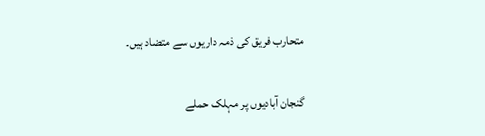متحارب فریق کی ذمہ داریوں سے متضاد ہیں۔

گنجان آبادیوں پر مہلک حملے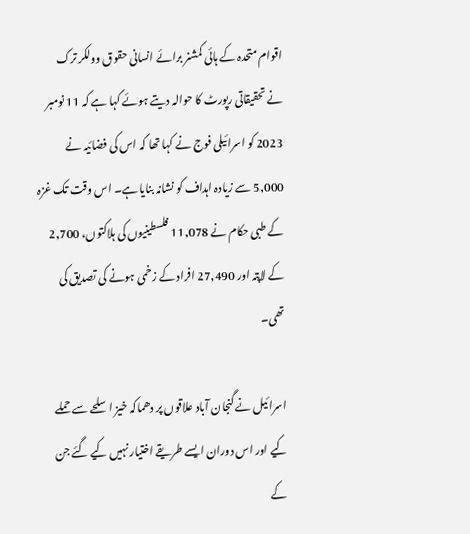اقوام متحدہ کے ہائی کمشنر برائے انسانی حقوق وولکر ترک نے تحقیقاتی رپورٹ کا حوالہ دیتے ہوئے کہا ہے کہ 11 نومبر 2023 کو اسرائیلی فوج نے کہا تھا کہ اس کی فضائیہ نے 5,000 سے زیادہ اہداف کو نشانہ بنایا ہے۔ اس وقت تک غزہ کے طبی حکام نے 11,078 فلسطینیوں کی ہلاکتوں، 2,700 کے لاپتہ اور 27,490 افراد کے زخمی ہونے کی تصدیق کی تھی۔

اسرائیل نے گنجان آباد علاقوں پر دھماکہ خیز اسلحے سے حملے کیے اور اس دوران ایسے طریقے اختیار نہیں کیے گئے جن کے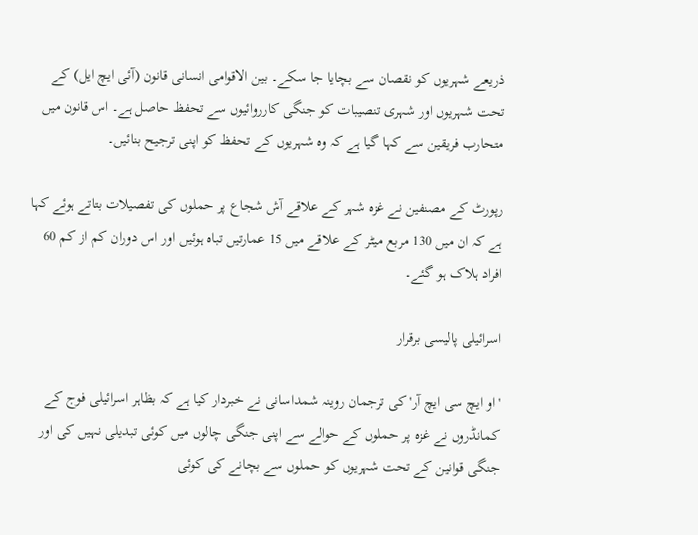ذریعے شہریوں کو نقصان سے بچایا جا سکے۔ بین الاقوامی انسانی قانون (آئی ایچ ایل) کے تحت شہریوں اور شہری تنصیبات کو جنگی کارروائیوں سے تحفظ حاصل ہے۔ اس قانون میں متحارب فریقین سے کہا گیا ہے کہ وہ شہریوں کے تحفظ کو اپنی ترجیح بنائیں۔

رپورٹ کے مصنفین نے غزہ شہر کے علاقے آش شجاع پر حملوں کی تفصیلات بتاتے ہوئے کہا ہے کہ ان میں 130 مربع میٹر کے علاقے میں 15 عمارتیں تباہ ہوئیں اور اس دوران کم از کم 60 افراد ہلاک ہو گئے۔

اسرائیلی پالیسی برقرار

'او ایچ سی ایچ آر' کی ترجمان روینہ شمداسانی نے خبردار کیا ہے کہ بظاہر اسرائیلی فوج کے کمانڈروں نے غزہ پر حملوں کے حوالے سے اپنی جنگی چالوں میں کوئی تبدیلی نہیں کی اور جنگی قوانین کے تحت شہریوں کو حملوں سے بچانے کی کوئی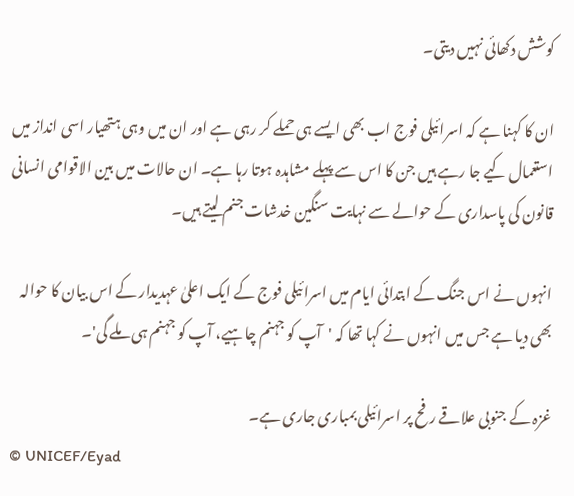کوشش دکھائی نہیں دیتی۔

ان کا کہنا ہے کہ اسرائیلی فوج اب بھی ایسے ہی حملے کر رہی ہے اور ان میں وہی ہتھیار اسی انداز میں استعمال کیے جا رہے ہیں جن کا اس سے پہلے مشاہدہ ہوتا رہا ہے۔ ان حالات میں بین الاقوامی انسانی قانون کی پاسداری کے حوالے سے نہایت سنگین خدشات جنم لیتے ہیں۔

انہوں نے اس جنگ کے ابتدائی ایام میں اسرائیلی فوج کے ایک اعلیٰ عہدیدار کے اس بیان کا حوالہ بھی دیا ہے جس میں انہوں نے کہا تھا کہ 'آپ کو جہنم چاہیے، آپ کو جہنم ہی ملے گی'۔

غزہ کے جنوبی علاقے رفح پر اسرائیلی بمباری جاری ہے۔
© UNICEF/Eyad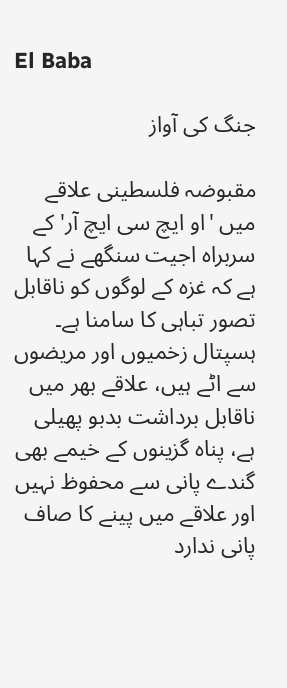El Baba

جنگ کی آواز

مقبوضہ فلسطینی علاقے میں 'او ایچ سی ایچ آر' کے سربراہ اجیت سنگھے نے کہا ہے کہ غزہ کے لوگوں کو ناقابل تصور تباہی کا سامنا ہے۔ ہسپتال زخمیوں اور مریضوں سے اٹے ہیں، علاقے بھر میں ناقابل برداشت بدبو پھیلی ہے، پناہ گزینوں کے خیمے بھی گندے پانی سے محفوظ نہیں اور علاقے میں پینے کا صاف پانی ندارد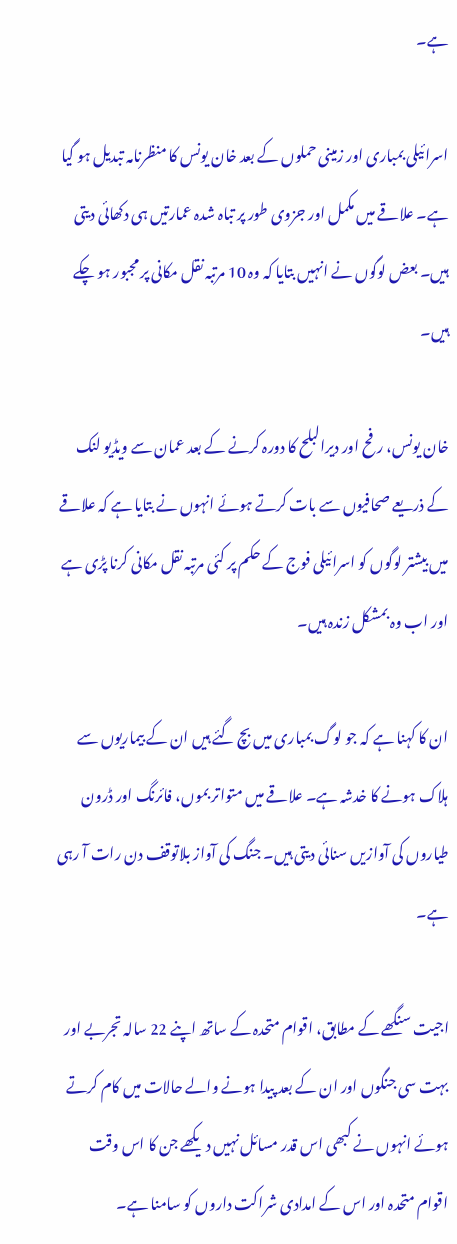ہے۔

اسرائیلی بمباری اور زمینی حملوں کے بعد خان یونس کا منظرنامہ تبدیل ہو گیا ہے۔ علاقے میں مکمل اور جزوی طور پر تباہ شدہ عمارتیں ہی دکھائی دیتی ہیں۔ بعض لوگوں نے انہیں بتایا کہ وہ 10 مرتبہ نقل مکانی پر مجبور ہو چکے ہیں۔

خان یونس، رفح اور دیرالبلح کا دورہ کرنے کے بعد عمان سے ویڈیو لنک کے ذریعے صحافیوں سے بات کرتے ہوئے انہوں نے بتایا ہے کہ علاقے میں بیشتر لوگوں کو اسرائیلی فوج کے حکم پر کئی مرتبہ نقل مکانی کرنا پڑی ہے اور اب وہ بمشکل زندہ ہیں۔

ان کا کہنا ہے کہ جو لوگ بمباری میں بچ گئے ہیں ان کے بیماریوں سے ہلاک ہونے کا خدشہ ہے۔ علاقے میں متواتر بموں، فائرنگ اور ڈرون طیاروں کی آوازیں سنائی دیتی ہیں۔ جنگ کی آواز بلاتوقف دن رات آ رہی ہے۔

اجیت سنگھے کے مطابق، اقوام متحدہ کے ساتھ اپنے 22 سالہ تجربے اور بہت سی جنگوں اور ان کے بعد پیدا ہونے والے حالات میں کام کرتے ہوئے انہوں نے کبھی اس قدر مسائل نہیں دیکھے جن کا اس وقت اقوام متحدہ اور اس کے امدادی شراکت داروں کو سامنا ہے۔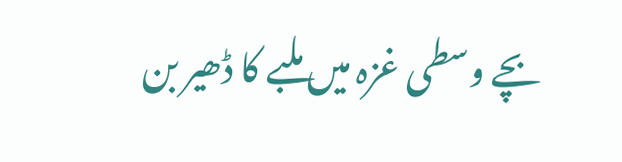بچے وسطی غزہ میں ملبے کا ڈھیر بن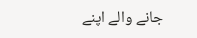جانے والے اپنے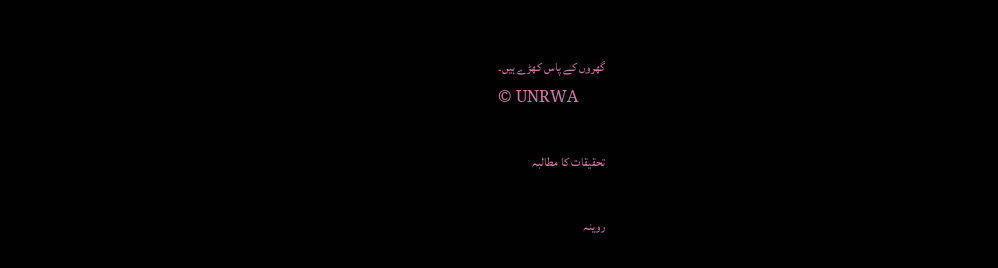گھروں کے پاس کھڑے ہیں۔
© UNRWA

تحقیقات کا مطالبہ

روینہ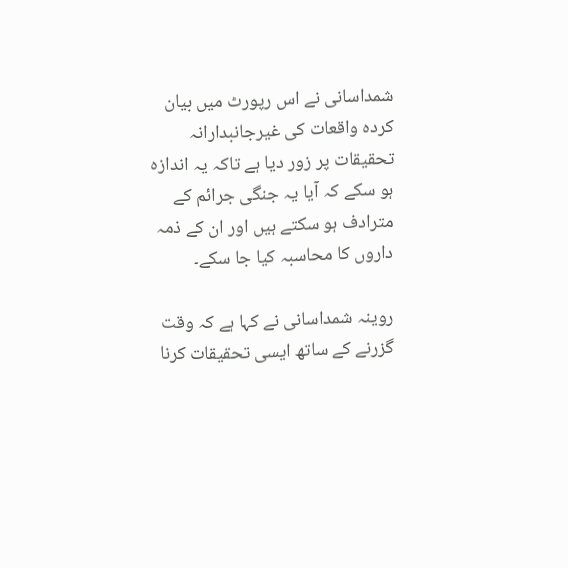شمداسانی نے اس رپورٹ میں بیان کردہ واقعات کی غیرجانبدارانہ تحقیقات پر زور دیا ہے تاکہ یہ اندازہ ہو سکے کہ آیا یہ جنگی جرائم کے مترادف ہو سکتے ہیں اور ان کے ذمہ داروں کا محاسبہ کیا جا سکے۔

روینہ شمداسانی نے کہا ہے کہ وقت گزرنے کے ساتھ ایسی تحقیقات کرنا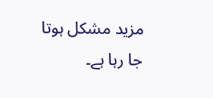مزید مشکل ہوتا جا رہا ہے۔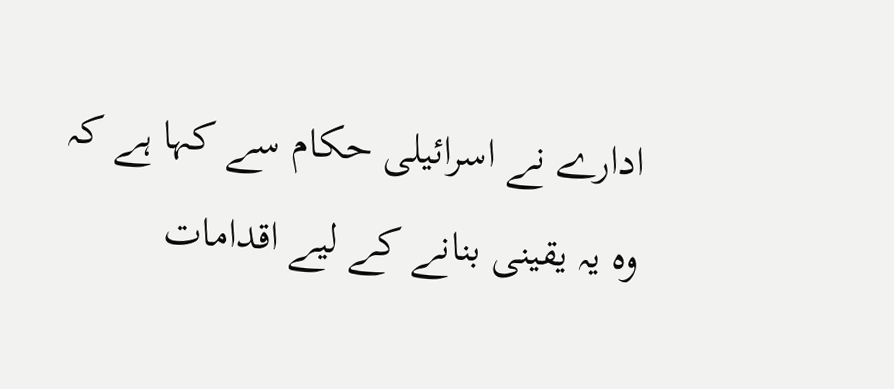ادارے نے اسرائیلی حکام سے کہا ہے کہ وہ یہ یقینی بنانے کے لیے اقدامات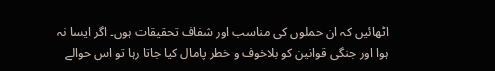اٹھائیں کہ ان حملوں کی مناسب اور شفاف تحقیقات ہوں۔ اگر ایسا نہ ہوا اور جنگی قوانین کو بلاخوف و خطر پامال کیا جاتا رہا تو اس حوالے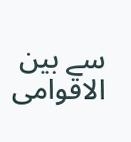سے بین الاقوامی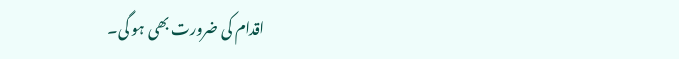اقدام کی ضرورت بھی ہو گی۔